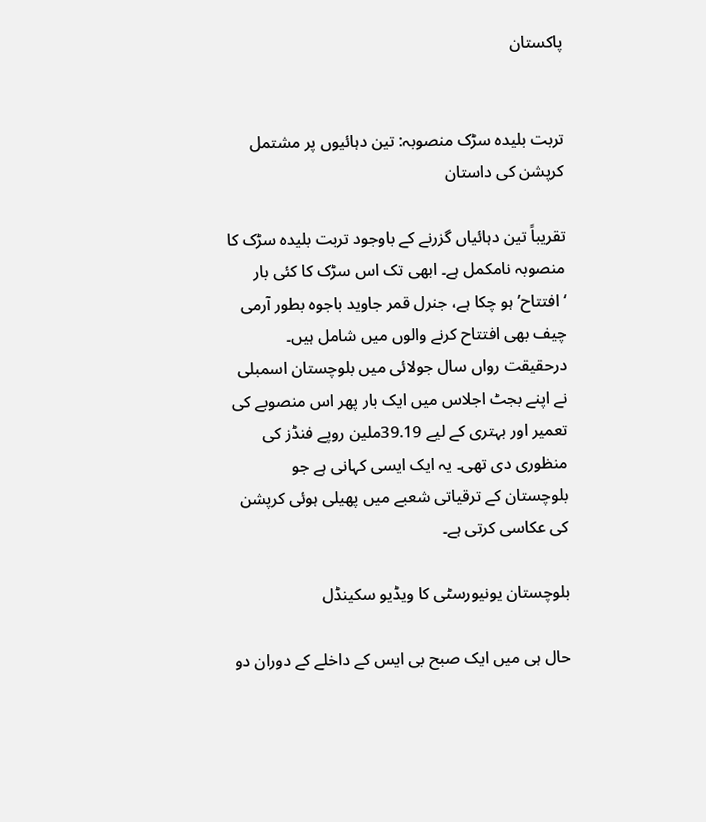پاکستان


تربت بلیدہ سڑک منصوبہ: تین دہائیوں پر مشتمل کرپشن کی داستان

تقریباً تین دہائیاں گزرنے کے باوجود تربت بلیدہ سڑک کا منصوبہ نامکمل ہے۔ ابھی تک اس سڑک کا کئی بار ‘افتتاح’ ہو چکا ہے، جنرل قمر جاوید باجوہ بطور آرمی چیف بھی افتتاح کرنے والوں میں شامل ہیں۔ درحقیقت رواں سال جولائی میں بلوچستان اسمبلی نے اپنے بجٹ اجلاس میں ایک بار پھر اس منصوبے کی تعمیر اور بہتری کے لیے 39.19ملین روپے فنڈز کی منظوری دی تھی۔ یہ ایک ایسی کہانی ہے جو بلوچستان کے ترقیاتی شعبے میں پھیلی ہوئی کرپشن کی عکاسی کرتی ہے۔

بلوچستان یونیورسٹی کا ویڈیو سکینڈل

حال ہی میں ایک صبح بی ایس کے داخلے کے دوران دو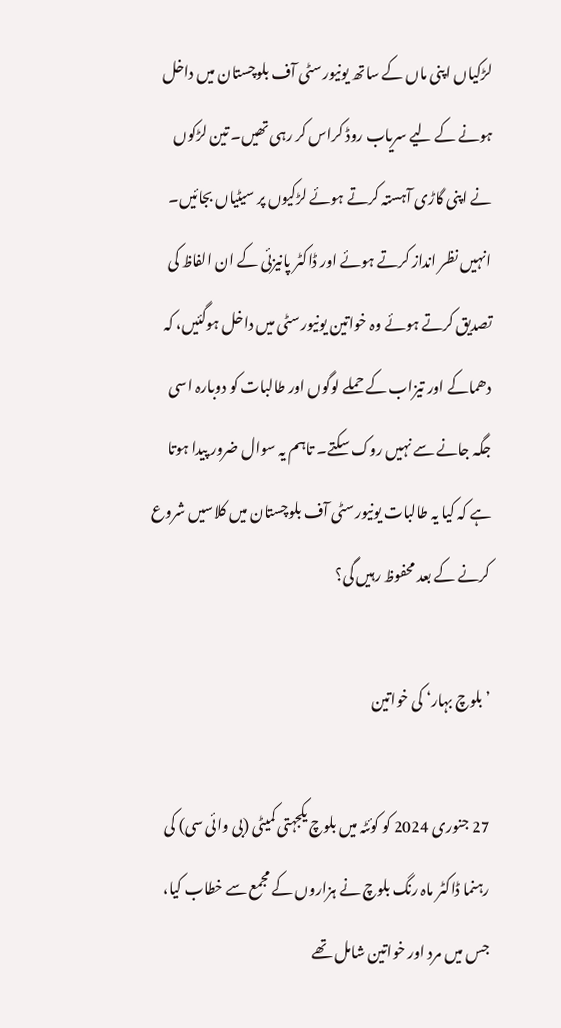لڑکیاں اپنی ماں کے ساتھ یونیورسٹی آف بلوچستان میں داخل ہونے کے لیے سریاب روڈ کراس کر رہی تھیں۔ تین لڑکوں نے اپنی گاڑی آہستہ کرتے ہوئے لڑکیوں پر سیٹیاں بجائیں۔ انہیں نظر انداز کرتے ہوئے اور ڈاکٹر پانیزئی کے ان الفاظ کی تصدیق کرتے ہوئے وہ خواتین یونیورسٹی میں داخل ہوگئیں، کہ دھماکے اور تیزاب کے حملے لوگوں اور طالبات کو دوبارہ اسی جگہ جانے سے نہیں روک سکتے۔ تاہم یہ سوال ضرور پیدا ہوتا ہے کہ کیا یہ طالبات یونیورسٹی آف بلوچستان میں کلاسیں شروع کرنے کے بعد محفوظ رہیں گی؟

’بلوچ بہار‘ کی خواتین

27 جنوری 2024 کو کوئٹہ میں بلوچ یکجہتی کمیٹی (بی وائی سی) کی رہنما ڈاکٹر ماہ رنگ بلوچ نے ہزاروں کے مجمع سے خطاب کیا، جس میں مرد اور خواتین شامل تھے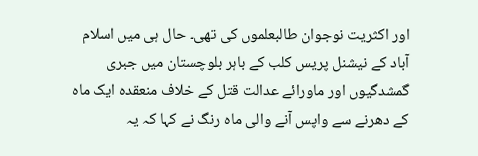اور اکثریت نوجوان طالبعلموں کی تھی۔ حال ہی میں اسلام آباد کے نیشنل پریس کلب کے باہر بلوچستان میں جبری گمشدگیوں اور ماورائے عدالت قتل کے خلاف منعقدہ ایک ماہ کے دھرنے سے واپس آنے والی ماہ رنگ نے کہا کہ یہ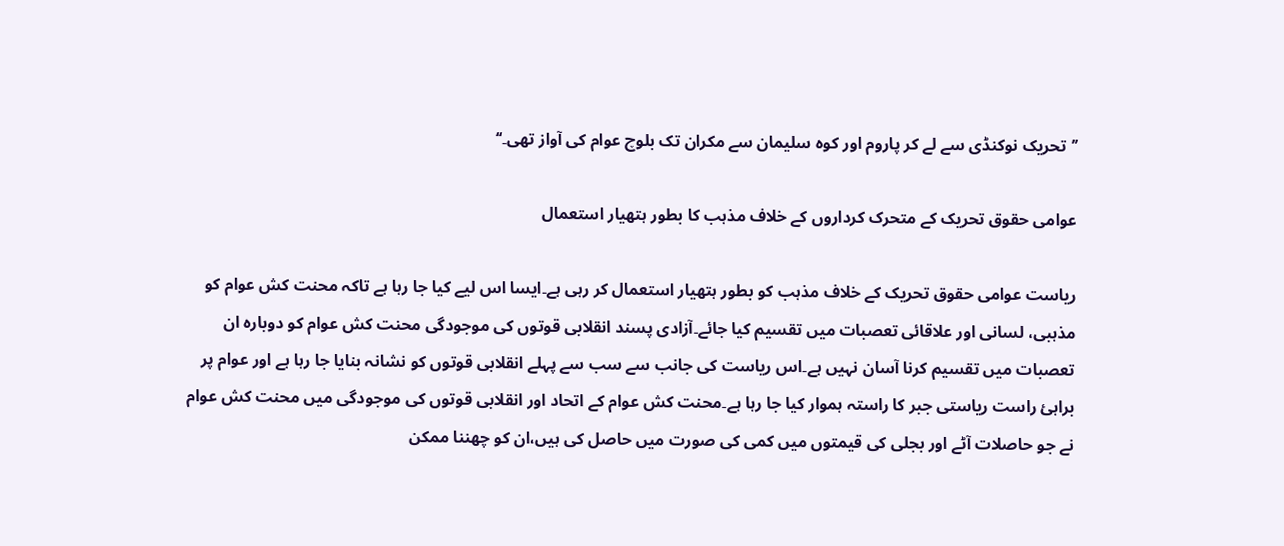’’تحریک نوکنڈی سے لے کر پاروم اور کوہ سلیمان سے مکران تک بلوچ عوام کی آواز تھی۔‘‘

عوامی حقوق تحریک کے متحرک کرداروں کے خلاف مذہب کا بطور ہتھیار استعمال

ریاست عوامی حقوق تحریک کے خلاف مذہب کو بطور ہتھیار استعمال کر رہی ہے۔ایسا اس لیے کیا جا رہا ہے تاکہ محنت کش عوام کو مذہبی، لسانی اور علاقائی تعصبات میں تقسیم کیا جائے۔آزادی پسند انقلابی قوتوں کی موجودگی محنت کش عوام کو دوبارہ ان تعصبات میں تقسیم کرنا آسان نہیں ہے۔اس ریاست کی جانب سے سب سے پہلے انقلابی قوتوں کو نشانہ بنایا جا رہا ہے اور عوام پر براہئ راست ریاستی جبر کا راستہ ہموار کیا جا رہا ہے۔محنت کش عوام کے اتحاد اور انقلابی قوتوں کی موجودگی میں محنت کش عوام نے جو حاصلات آٹے اور بجلی کی قیمتوں میں کمی کی صورت میں حاصل کی ہیں،ان کو چھننا ممکن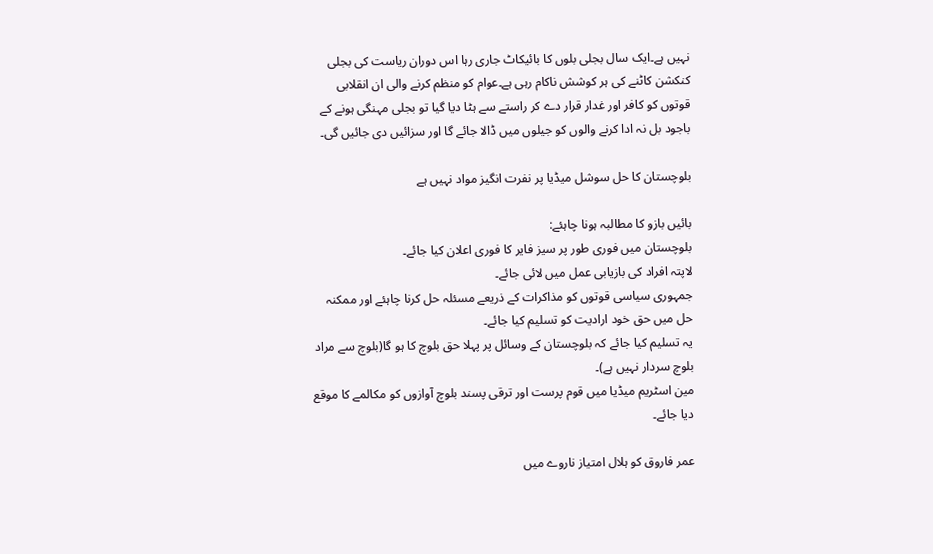نہیں ہے۔ایک سال بجلی بلوں کا بائیکاٹ جاری رہا اس دوران ریاست کی بجلی کنکشن کاٹنے کی ہر کوشش ناکام رہی ہے۔عوام کو منظم کرنے والی ان انقلابی قوتوں کو کافر اور غدار قرار دے کر راستے سے ہٹا دیا گیا تو بجلی مہنگی ہونے کے باجود بل نہ ادا کرنے والوں کو جیلوں میں ڈالا جائے گا اور سزائیں دی جائیں گی۔

بلوچستان کا حل سوشل میڈیا پر نفرت انگیز مواد نہیں ہے

بائیں بازو کا مطالبہ ہونا چاہئے:
بلوچستان میں فوری طور پر سیز فایر کا فوری اعلان کیا جائے۔
لاپتہ افراد کی بازیابی عمل میں لائی جائے۔
جمہوری سیاسی قوتوں کو مذاکرات کے ذریعے مسئلہ حل کرنا چاہئے اور ممکنہ حل میں حق خود ارادیت کو تسلیم کیا جائے۔
یہ تسلیم کیا جائے کہ بلوچستان کے وسائل پر پہلا حق بلوچ کا ہو گا(بلوچ سے مراد بلوچ سردار نہیں ہے)۔
مین اسٹریم میڈیا میں قوم پرست اور ترقی پسند بلوچ آوازوں کو مکالمے کا موقع دیا جائے۔

عمر فاروق کو ہلال امتیاز ناروے میں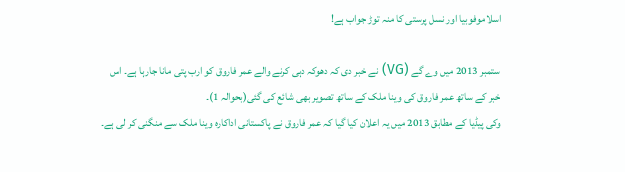اسلاموفوبیا اور نسل پرستی کا منہ توڑ جواب ہے!

ستمبر 2013 میں وے گے (VG) نے خبر دی کہ دھوکہ دہی کرنے والے عمر فاروق کو ارب پتی مانا جارہا ہے۔ اس خبر کے ساتھ عمر فاروق کی وینا ملک کے ساتھ تصویر بھی شائع کی گئی(بحوالہ 1)۔
وکی پیڈیا کے مطابق 2013 میں یہ اعلان کیا گیا کہ عمر فاروق نے پاکستانی اداکارہ وینا ملک سے منگنی کر لی ہے۔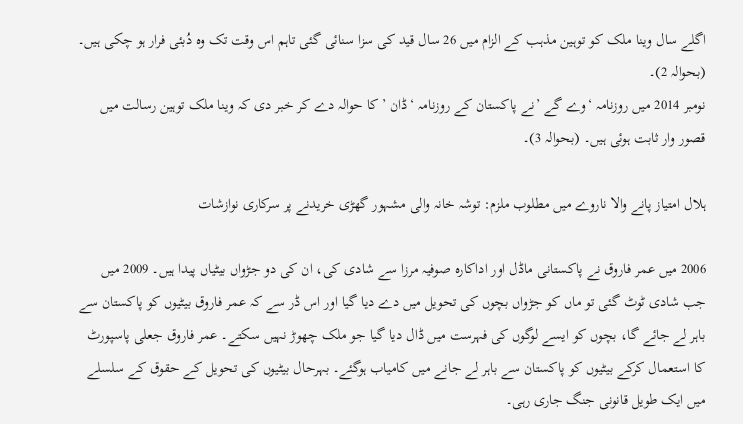اگلے سال وینا ملک کو توہین مذہب کے الزام میں 26 سال قید کی سزا سنائی گئی تاہم اس وقت تک وہ دُبئی فرار ہو چکی ہیں۔ (بحوالہ 2)۔
نومبر 2014 میں روزنامہ ‘وے گے ’نے پاکستان کے روزنامہ ‘ڈان ’کا حوالہ دے کر خبر دی کہ وینا ملک توہین رسالت میں قصور وار ثابت ہوئی ہیں۔ (بحوالہ 3)۔

ہلال امتیاز پانے والا ناروے میں مطلوب ملزم: توشہ خانہ والی مشہور گھڑی خریدنے پر سرکاری نوازشات

2006 میں عمر فاروق نے پاکستانی ماڈل اور اداکارہ صوفیہ مرزا سے شادی کی، ان کی دو جڑواں بیٹیاں پیدا ہیں۔ 2009 میں جب شادی ٹوٹ گئی تو ماں کو جڑواں بچوں کی تحویل میں دے دیا گیا اور اس ڈر سے کہ عمر فاروق بیٹیوں کو پاکستان سے باہر لے جائے گا، بچوں کو ایسے لوگوں کی فہرست میں ڈال دیا گیا جو ملک چھوڑ نہیں سکتے۔ عمر فاروق جعلی پاسپورٹ کا استعمال کرکے بیٹیوں کو پاکستان سے باہر لے جانے میں کامیاب ہوگئے۔ بہرحال بیٹیوں کی تحویل کے حقوق کے سلسلے میں ایک طویل قانونی جنگ جاری رہی۔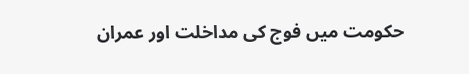حکومت میں فوج کی مداخلت اور عمران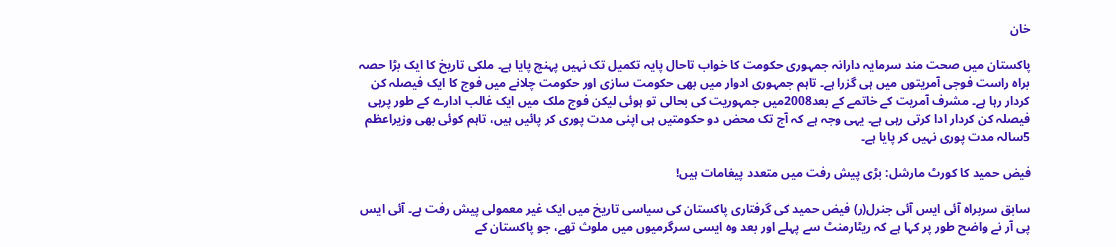خان

پاکستان میں صحت مند سرمایہ دارانہ جمہوری حکومت کا خواب تاحال پایہ تکمیل تک نہیں پہنچ پایا ہے۔ ملکی تاریخ کا ایک بڑا حصہ براہ راست فوجی آمریتوں میں ہی گزرا ہے۔ تاہم جمہوری ادوار میں بھی حکومت سازی اور حکومت چلانے میں فوج کا ایک فیصلہ کن کردار رہا ہے۔ مشرف آمریت کے خاتمے کے بعد2008میں جمہوریت کی بحالی تو ہوئی لیکن فوج ملک میں ایک غالب ادارے کے طور پرہی فیصلہ کن کردار ادا کرتی رہی ہے۔ یہی وجہ ہے کہ آج تک محض دو حکومتیں ہی اپنی مدت پوری کر پائیں ہیں، تاہم کوئی بھی وزیراعظم 5سالہ مدت پوری نہیں کر پایا ہے۔

فیض حمید کا کورٹ مارشل: بڑی پیش رفت میں متعدد پیغامات ہیں!

سابق سربراہ آئی ایس آئی جنرل(ر) فیض حمید کی گرفتاری پاکستان کی سیاسی تاریخ میں ایک غیر معمولی پیش رفت ہے۔ آئی ایس پی آر نے واضح طور پر کہا ہے کہ ریٹارمنٹ سے پہلے اور بعد وہ ایسی سرگرمیوں میں ملوث تھے، جو پاکستان کے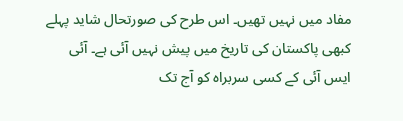مفاد میں نہیں تھیں۔ اس طرح کی صورتحال شاید پہلے کبھی پاکستان کی تاریخ میں پیش نہیں آئی ہے۔ آئی ایس آئی کے کسی سربراہ کو آج تک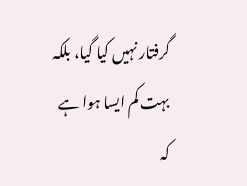گرفتار نہیں کیا گیا، بلکہ بہت کم ایسا ہوا ہے کہ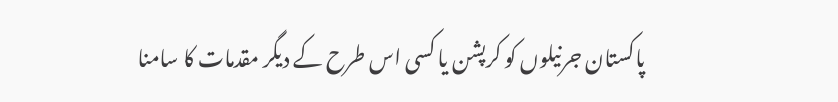پاکستان جرنیلوں کو کرپشن یا کسی اس طرح کے دیگر مقدمات کا سامنا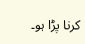کرنا پڑا ہو۔